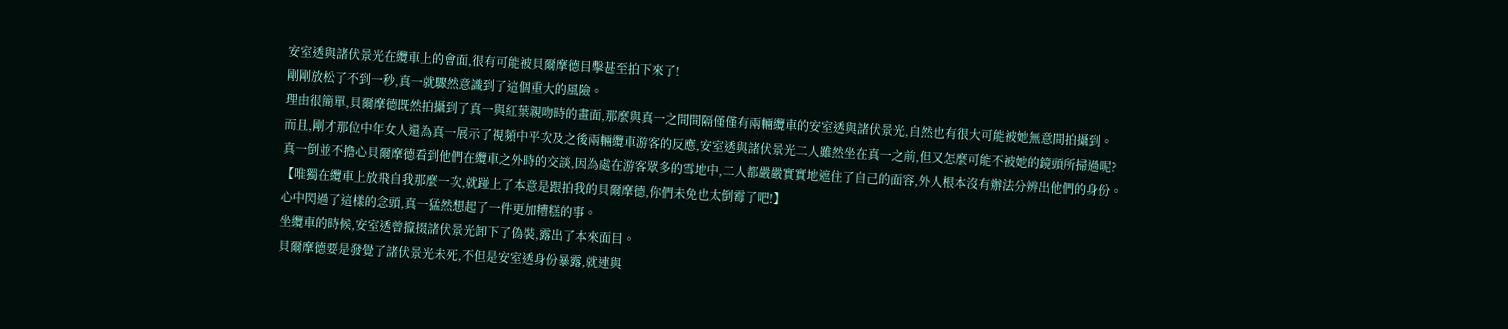安室透與諸伏景光在纜車上的會面,很有可能被貝爾摩德目擊甚至拍下來了!
剛剛放松了不到一秒,真一就驟然意識到了這個重大的風險。
理由很簡單,貝爾摩德既然拍攝到了真一與紅葉親吻時的畫面,那麼與真一之間間隔僅僅有兩輛纜車的安室透與諸伏景光,自然也有很大可能被她無意間拍攝到。
而且,剛才那位中年女人還為真一展示了視頻中平次及之後兩輛纜車游客的反應,安室透與諸伏景光二人雖然坐在真一之前,但又怎麼可能不被她的鏡頭所掃過呢?
真一倒並不擔心貝爾摩德看到他們在纜車之外時的交談,因為處在游客眾多的雪地中,二人都嚴嚴實實地遮住了自己的面容,外人根本沒有辦法分辨出他們的身份。
【唯獨在纜車上放飛自我那麼一次,就踫上了本意是跟拍我的貝爾摩德,你們未免也太倒霉了吧!】
心中閃過了這樣的念頭,真一猛然想起了一件更加糟糕的事。
坐纜車的時候,安室透曾攛掇諸伏景光卸下了偽裝,露出了本來面目。
貝爾摩德要是發覺了諸伏景光未死,不但是安室透身份暴露,就連與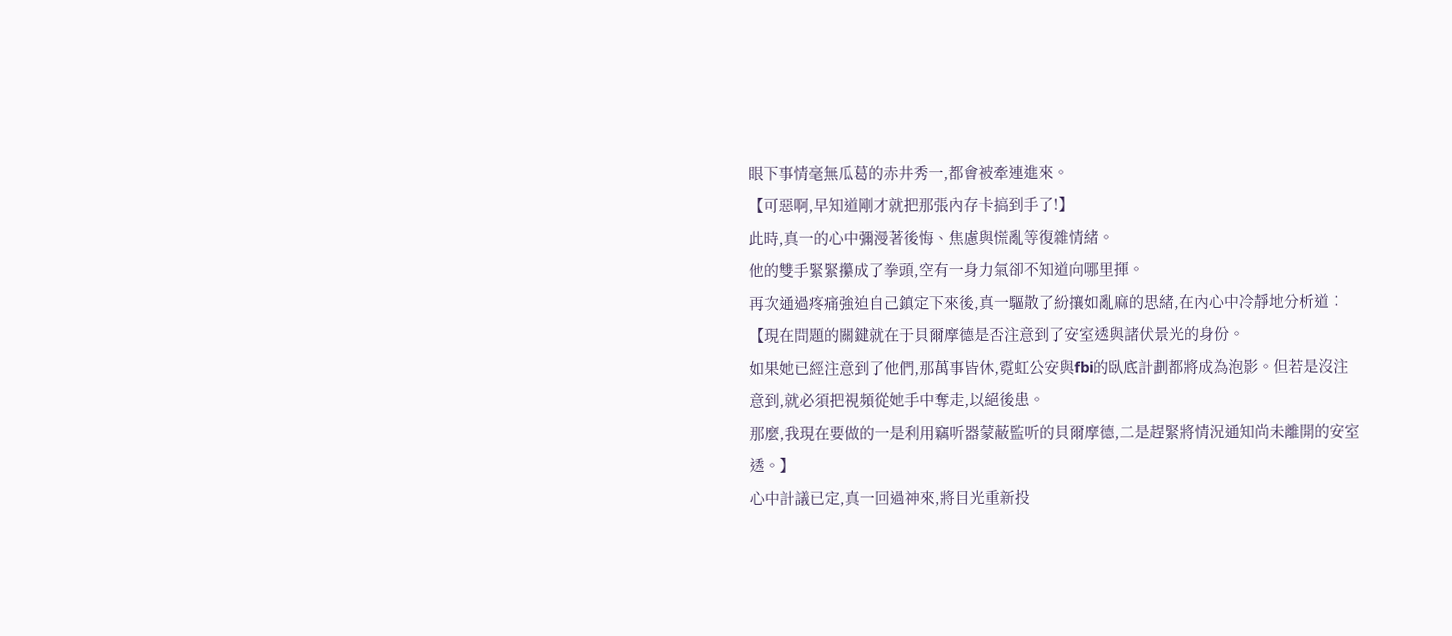眼下事情毫無瓜葛的赤井秀一,都會被牽連進來。
【可惡啊,早知道剛才就把那張內存卡搞到手了!】
此時,真一的心中彌漫著後悔、焦慮與慌亂等復雜情緒。
他的雙手緊緊攥成了拳頭,空有一身力氣卻不知道向哪里揮。
再次通過疼痛強迫自己鎮定下來後,真一驅散了紛攘如亂麻的思緒,在內心中冷靜地分析道︰
【現在問題的關鍵就在于貝爾摩德是否注意到了安室透與諸伏景光的身份。
如果她已經注意到了他們,那萬事皆休,霓虹公安與fbi的臥底計劃都將成為泡影。但若是沒注意到,就必須把視頻從她手中奪走,以絕後患。
那麼,我現在要做的一是利用竊听器蒙蔽監听的貝爾摩德,二是趕緊將情況通知尚未離開的安室透。】
心中計議已定,真一回過神來,將目光重新投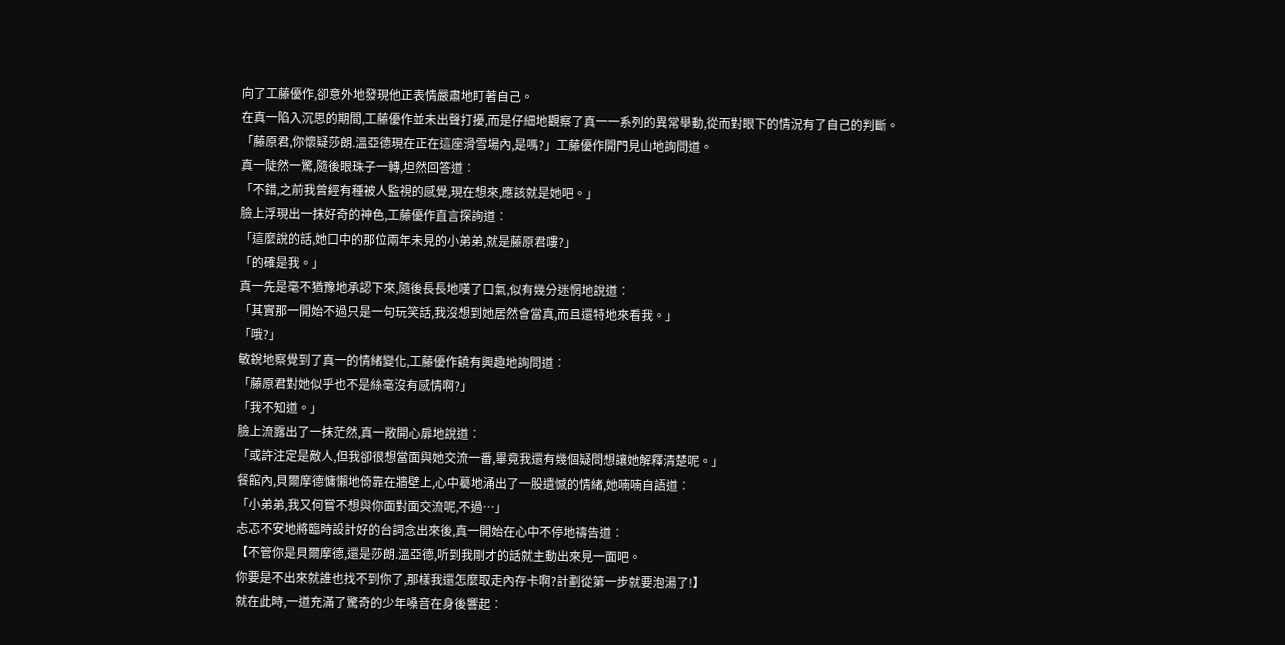向了工藤優作,卻意外地發現他正表情嚴肅地盯著自己。
在真一陷入沉思的期間,工藤優作並未出聲打擾,而是仔細地觀察了真一一系列的異常舉動,從而對眼下的情況有了自己的判斷。
「藤原君,你懷疑莎朗.溫亞德現在正在這座滑雪場內,是嗎?」工藤優作開門見山地詢問道。
真一陡然一驚,隨後眼珠子一轉,坦然回答道︰
「不錯,之前我曾經有種被人監視的感覺,現在想來,應該就是她吧。」
臉上浮現出一抹好奇的神色,工藤優作直言探詢道︰
「這麼說的話,她口中的那位兩年未見的小弟弟,就是藤原君嘍?」
「的確是我。」
真一先是毫不猶豫地承認下來,隨後長長地嘆了口氣,似有幾分迷惘地說道︰
「其實那一開始不過只是一句玩笑話,我沒想到她居然會當真,而且還特地來看我。」
「哦?」
敏銳地察覺到了真一的情緒變化,工藤優作饒有興趣地詢問道︰
「藤原君對她似乎也不是絲毫沒有感情啊?」
「我不知道。」
臉上流露出了一抹茫然,真一敞開心扉地說道︰
「或許注定是敵人,但我卻很想當面與她交流一番,畢竟我還有幾個疑問想讓她解釋清楚呢。」
餐館內,貝爾摩德慵懶地倚靠在牆壁上,心中驀地涌出了一股遺憾的情緒,她喃喃自語道︰
「小弟弟,我又何嘗不想與你面對面交流呢,不過…」
忐忑不安地將臨時設計好的台詞念出來後,真一開始在心中不停地禱告道︰
【不管你是貝爾摩德,還是莎朗.溫亞德,听到我剛才的話就主動出來見一面吧。
你要是不出來就誰也找不到你了,那樣我還怎麼取走內存卡啊?計劃從第一步就要泡湯了!】
就在此時,一道充滿了驚奇的少年嗓音在身後響起︰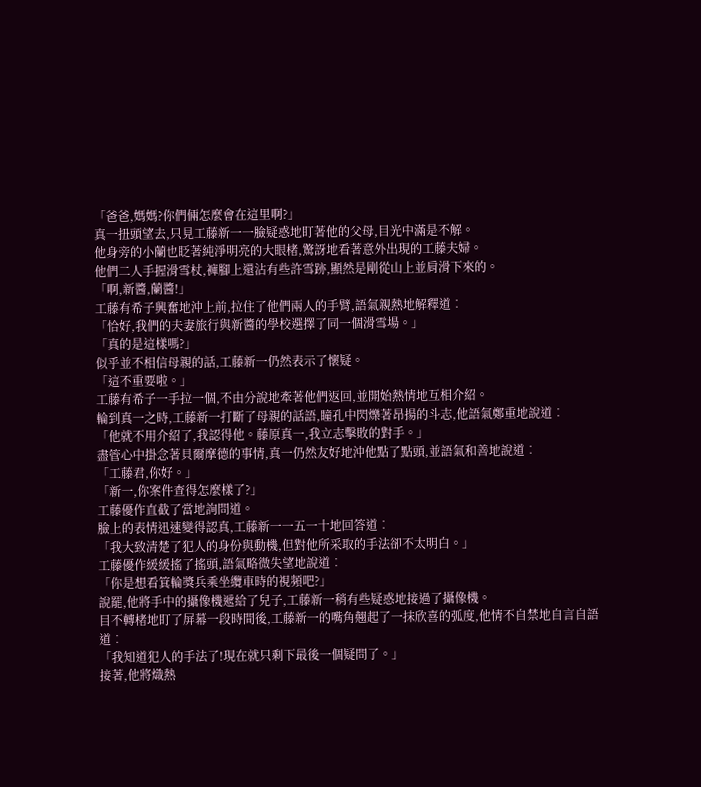「爸爸,媽媽?你們倆怎麼會在這里啊?」
真一扭頭望去,只見工藤新一一臉疑惑地盯著他的父母,目光中滿是不解。
他身旁的小蘭也眨著純淨明亮的大眼楮,驚訝地看著意外出現的工藤夫婦。
他們二人手握滑雪杖,褲腳上還沾有些許雪跡,顯然是剛從山上並肩滑下來的。
「啊,新醬,蘭醬!」
工藤有希子興奮地沖上前,拉住了他們兩人的手臂,語氣親熱地解釋道︰
「恰好,我們的夫妻旅行與新醬的學校選擇了同一個滑雪場。」
「真的是這樣嗎?」
似乎並不相信母親的話,工藤新一仍然表示了懷疑。
「這不重要啦。」
工藤有希子一手拉一個,不由分說地牽著他們返回,並開始熱情地互相介紹。
輪到真一之時,工藤新一打斷了母親的話語,瞳孔中閃爍著昂揚的斗志,他語氣鄭重地說道︰
「他就不用介紹了,我認得他。藤原真一,我立志擊敗的對手。」
盡管心中掛念著貝爾摩德的事情,真一仍然友好地沖他點了點頭,並語氣和善地說道︰
「工藤君,你好。」
「新一,你案件查得怎麼樣了?」
工藤優作直截了當地詢問道。
臉上的表情迅速變得認真,工藤新一一五一十地回答道︰
「我大致清楚了犯人的身份與動機,但對他所采取的手法卻不太明白。」
工藤優作緩緩搖了搖頭,語氣略微失望地說道︰
「你是想看箕輪獎兵乘坐纜車時的視頻吧?」
說罷,他將手中的攝像機遞給了兒子,工藤新一稍有些疑惑地接過了攝像機。
目不轉楮地盯了屏幕一段時間後,工藤新一的嘴角翹起了一抹欣喜的弧度,他情不自禁地自言自語道︰
「我知道犯人的手法了!現在就只剩下最後一個疑問了。」
接著,他將熾熱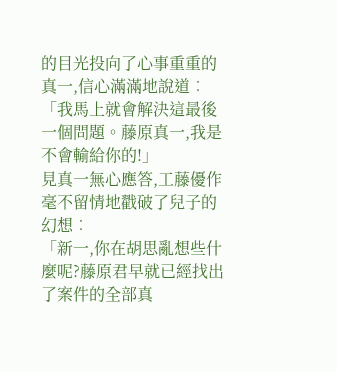的目光投向了心事重重的真一,信心滿滿地說道︰
「我馬上就會解決這最後一個問題。藤原真一,我是不會輸給你的!」
見真一無心應答,工藤優作毫不留情地戳破了兒子的幻想︰
「新一,你在胡思亂想些什麼呢?藤原君早就已經找出了案件的全部真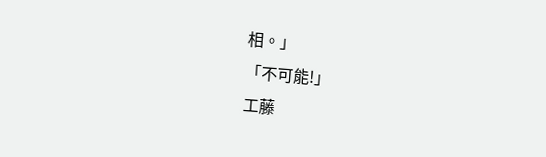相。」
「不可能!」
工藤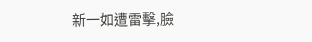新一如遭雷擊,臉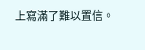上寫滿了難以置信。